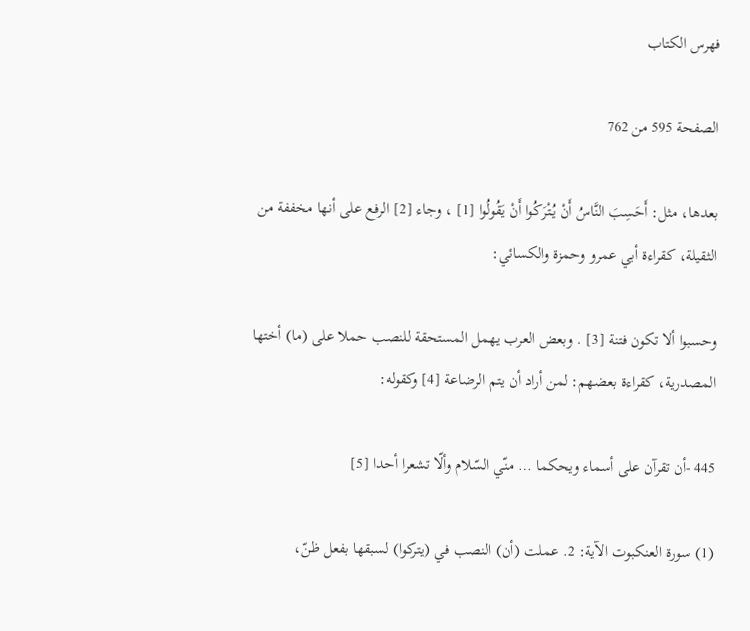فهرس الكتاب

الصفحة 595 من 762

بعدها، مثل: أَحَسِبَ النَّاسُ أَنْ يُتْرَكُوا أَنْ يَقُولُوا [1] ، وجاء [2] الرفع على أنها مخففة من الثقيلة، كقراءة أبي عمرو وحمزة والكسائي:

وحسبوا ألا تكون فتنة [3] . وبعض العرب يهمل المستحقة للنصب حملا على (ما) أختها المصدرية، كقراءة بعضهم: لمن أراد أن يتم الرضاعة [4] وكقوله:

445 -أن تقرآن على أسماء ويحكما … منّي السّلام وألّا تشعرا أحدا [5]

(1) سورة العنكبوت الآية: 2. عملت (أن) النصب في (يتركوا) لسبقها بفعل ظنّ،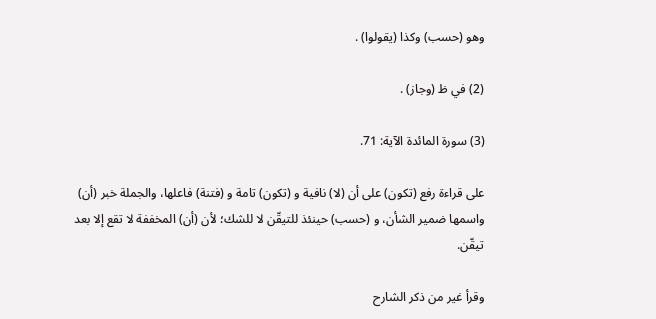وهو (حسب) وكذا (يقولوا) .

(2) في ظ (وجاز) .

(3) سورة المائدة الآية: 71.

على قراءة رفع (تكون) على أن (لا) نافية و (تكون) تامة و (فتنة) فاعلها، والجملة خبر (أن) واسمها ضمير الشأن، و (حسب) حينئذ للتيقّن لا للشك؛ لأن (أن) المخففة لا تقع إلا بعد تيقّن.

وقرأ غير من ذكر الشارح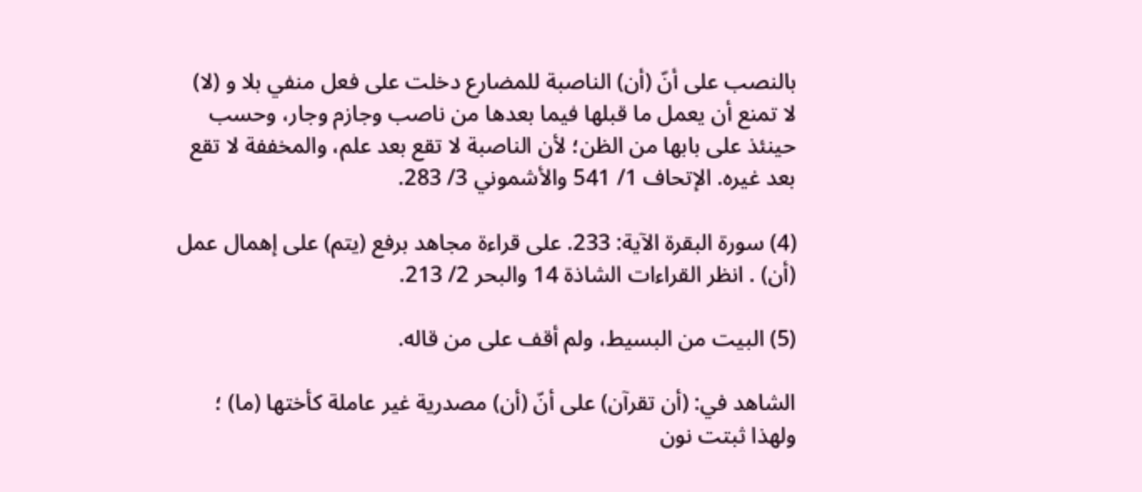بالنصب على أنّ (أن) الناصبة للمضارع دخلت على فعل منفي بلا و (لا) لا تمنع أن يعمل ما قبلها فيما بعدها من ناصب وجازم وجار، وحسب حينئذ على بابها من الظن؛ لأن الناصبة لا تقع بعد علم، والمخففة لا تقع بعد غيره. الإتحاف 1/ 541 والأشموني 3/ 283.

(4) سورة البقرة الآية: 233. على قراءة مجاهد برفع (يتم) على إهمال عمل (أن) . انظر القراءات الشاذة 14 والبحر 2/ 213.

(5) البيت من البسيط، ولم أقف على من قاله.

الشاهد في: (أن تقرآن) على أنّ (أن) مصدرية غير عاملة كأختها (ما) ؛ ولهذا ثبتت نون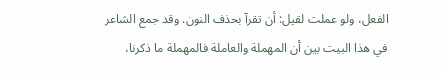الفعل، ولو عملت لقيل: أن تقرآ بحذف النون. وقد جمع الشاعر في هذا البيت بين أن المهملة والعاملة فالمهملة ما ذكرنا،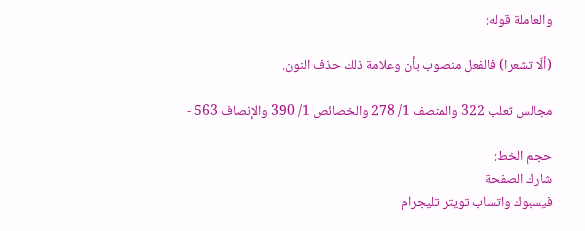والعاملة قوله:

(ألّا تشعرا) فالفعل منصوب بأن وعلامة ذلك حذف النون.

مجالس ثعلب 322 والمنصف 1/ 278 والخصائص 1/ 390 والإنصاف 563 -

حجم الخط:
شارك الصفحة
فيسبوك واتساب تويتر تليجرام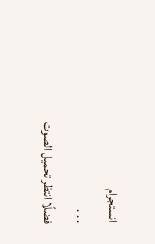انستجرام
. . .
فضلًا انتظر تحميل الصوت